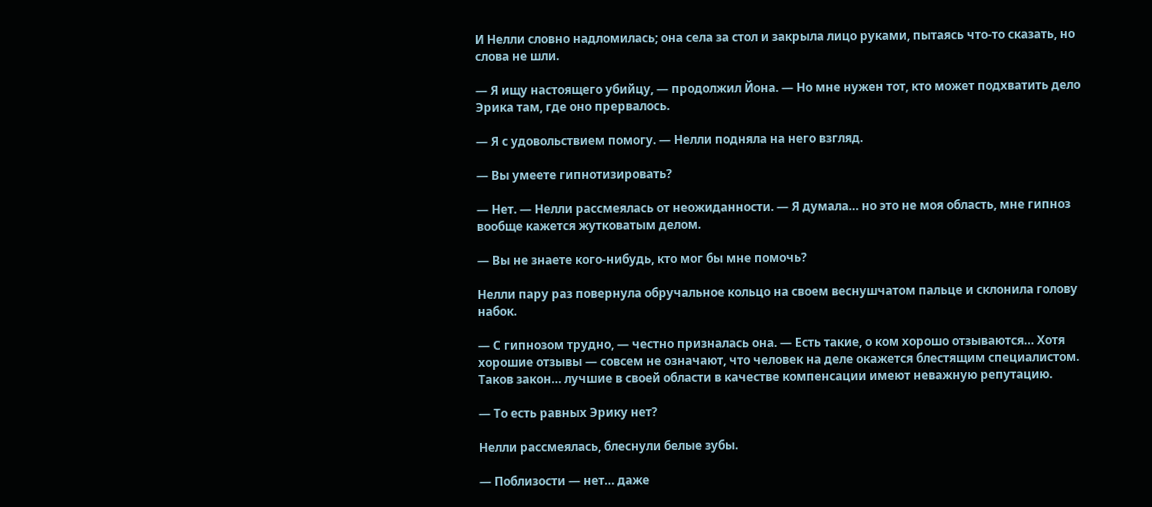И Нелли словно надломилась; она села за стол и закрыла лицо руками, пытаясь что-то сказать, но слова не шли.

— Я ищу настоящего убийцу, — продолжил Йона. — Но мне нужен тот, кто может подхватить дело Эрика там, где оно прервалось.

— Я с удовольствием помогу. — Нелли подняла на него взгляд.

— Вы умеете гипнотизировать?

— Нет. — Нелли рассмеялась от неожиданности. — Я думала… но это не моя область, мне гипноз вообще кажется жутковатым делом.

— Вы не знаете кого-нибудь, кто мог бы мне помочь?

Нелли пару раз повернула обручальное кольцо на своем веснушчатом пальце и склонила голову набок.

— С гипнозом трудно, — честно призналась она. — Есть такие, о ком хорошо отзываются… Хотя хорошие отзывы — совсем не означают, что человек на деле окажется блестящим специалистом. Таков закон… лучшие в своей области в качестве компенсации имеют неважную репутацию.

— То есть равных Эрику нет?

Нелли рассмеялась, блеснули белые зубы.

— Поблизости — нет… даже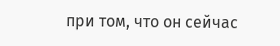при том, что он сейчас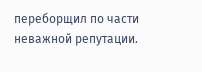переборщил по части неважной репутации.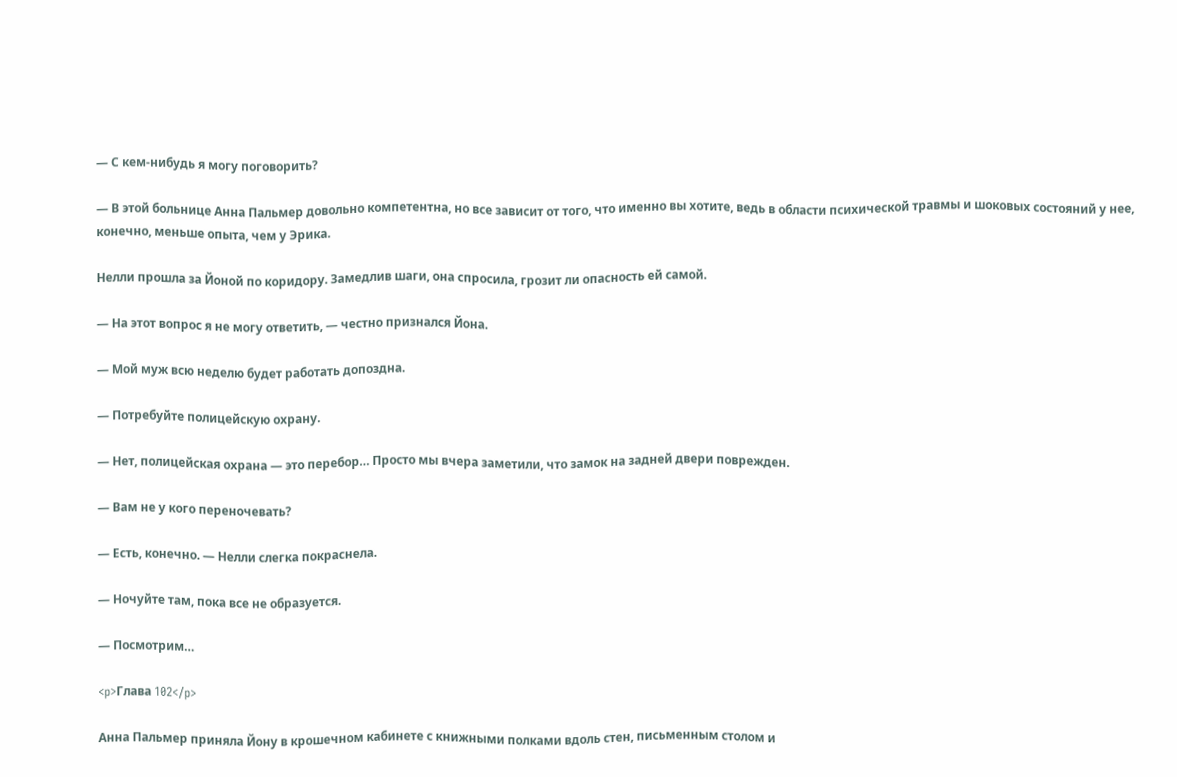— С кем-нибудь я могу поговорить?

— В этой больнице Анна Пальмер довольно компетентна, но все зависит от того, что именно вы хотите, ведь в области психической травмы и шоковых состояний у нее, конечно, меньше опыта, чем у Эрика.

Нелли прошла за Йоной по коридору. Замедлив шаги, она спросила, грозит ли опасность ей самой.

— На этот вопрос я не могу ответить, — честно признался Йона.

— Мой муж всю неделю будет работать допоздна.

— Потребуйте полицейскую охрану.

— Нет, полицейская охрана — это перебор… Просто мы вчера заметили, что замок на задней двери поврежден.

— Вам не у кого переночевать?

— Есть, конечно. — Нелли слегка покраснела.

— Ночуйте там, пока все не образуется.

— Посмотрим…

<p>Глава 102</p>

Анна Пальмер приняла Йону в крошечном кабинете с книжными полками вдоль стен, письменным столом и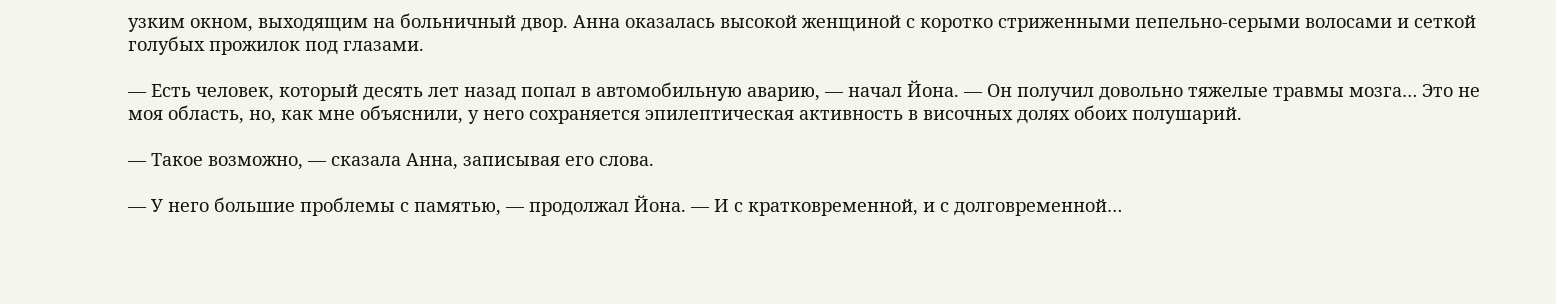узким окном, выходящим на больничный двор. Анна оказалась высокой женщиной с коротко стриженными пепельно-серыми волосами и сеткой голубых прожилок под глазами.

— Есть человек, который десять лет назад попал в автомобильную аварию, — начал Йона. — Он получил довольно тяжелые травмы мозга… Это не моя область, но, как мне объяснили, у него сохраняется эпилептическая активность в височных долях обоих полушарий.

— Такое возможно, — сказала Анна, записывая его слова.

— У него большие проблемы с памятью, — продолжал Йона. — И с кратковременной, и с долговременной…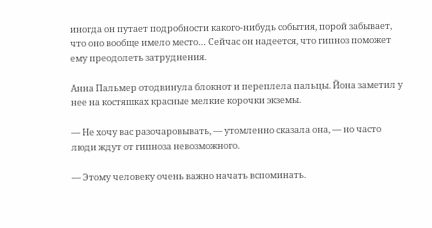иногда он путает подробности какого-нибудь события, порой забывает, что оно вообще имело место… Сейчас он надеется, что гипноз поможет ему преодолеть затруднения.

Анна Пальмер отодвинула блокнот и переплела пальцы. Йона заметил у нее на костяшках красные мелкие корочки экземы.

— Не хочу вас разочаровывать, — утомленно сказала она, — но часто люди ждут от гипноза невозможного.

— Этому человеку очень важно начать вспоминать.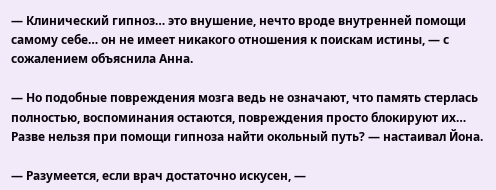— Клинический гипноз… это внушение, нечто вроде внутренней помощи самому себе… он не имеет никакого отношения к поискам истины, — с сожалением объяснила Анна.

— Но подобные повреждения мозга ведь не означают, что память стерлась полностью, воспоминания остаются, повреждения просто блокируют их… Разве нельзя при помощи гипноза найти окольный путь? — настаивал Йона.

— Разумеется, если врач достаточно искусен, —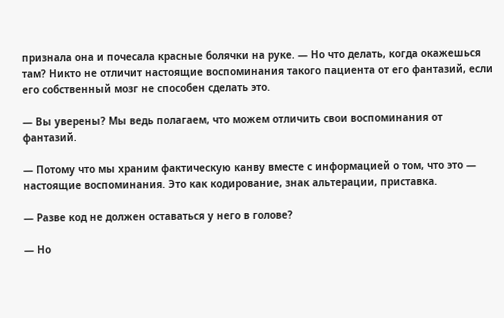признала она и почесала красные болячки на руке. — Но что делать, когда окажешься там? Никто не отличит настоящие воспоминания такого пациента от его фантазий, если его собственный мозг не способен сделать это.

— Вы уверены? Мы ведь полагаем, что можем отличить свои воспоминания от фантазий.

— Потому что мы храним фактическую канву вместе с информацией о том, что это — настоящие воспоминания. Это как кодирование, знак альтерации, приставка.

— Разве код не должен оставаться у него в голове?

— Но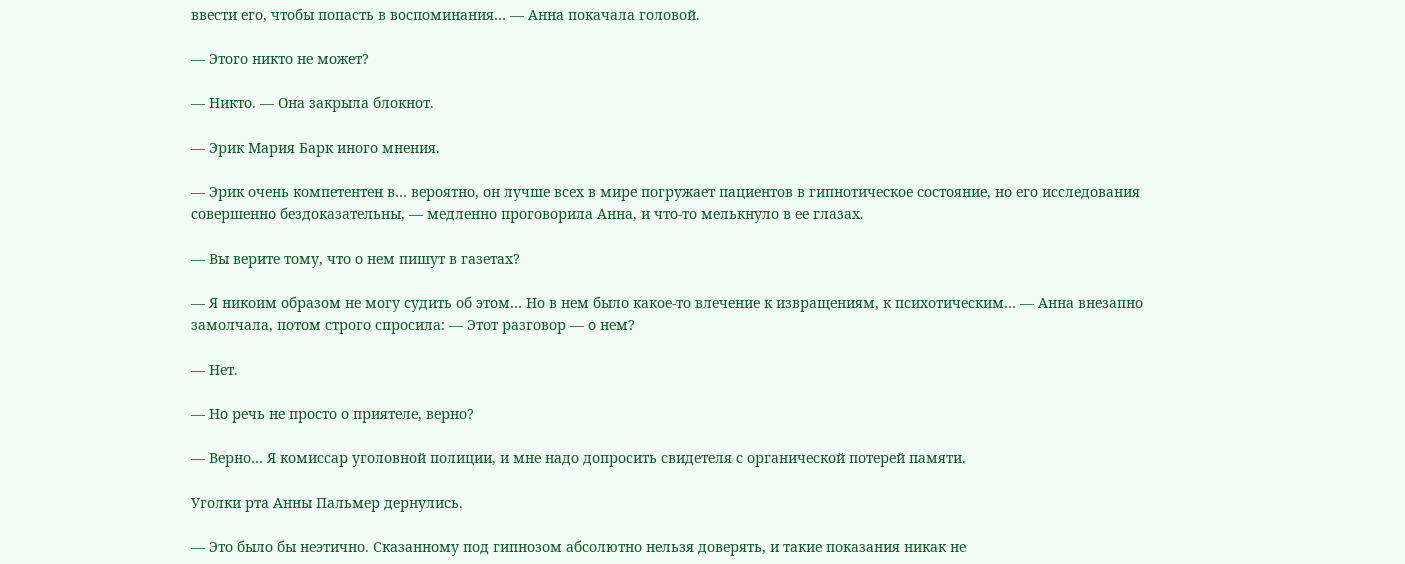ввести его, чтобы попасть в воспоминания… — Анна покачала головой.

— Этого никто не может?

— Никто. — Она закрыла блокнот.

— Эрик Мария Барк иного мнения.

— Эрик очень компетентен в… вероятно, он лучше всех в мире погружает пациентов в гипнотическое состояние, но его исследования совершенно бездоказательны, — медленно проговорила Анна, и что-то мелькнуло в ее глазах.

— Вы верите тому, что о нем пишут в газетах?

— Я никоим образом не могу судить об этом… Но в нем было какое-то влечение к извращениям, к психотическим… — Анна внезапно замолчала, потом строго спросила: — Этот разговор — о нем?

— Нет.

— Но речь не просто о приятеле, верно?

— Верно… Я комиссар уголовной полиции, и мне надо допросить свидетеля с органической потерей памяти.

Уголки рта Анны Пальмер дернулись.

— Это было бы неэтично. Сказанному под гипнозом абсолютно нельзя доверять, и такие показания никак не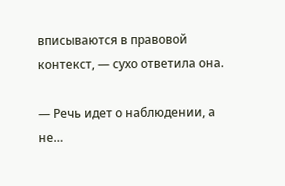вписываются в правовой контекст, — сухо ответила она.

— Речь идет о наблюдении, а не…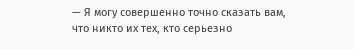— Я могу совершенно точно сказать вам, что никто их тех, кто серьезно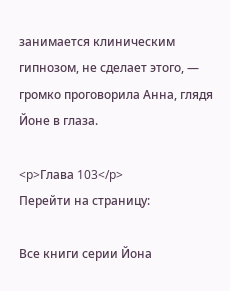занимается клиническим гипнозом, не сделает этого, — громко проговорила Анна, глядя Йоне в глаза.

<p>Глава 103</p>
Перейти на страницу:

Все книги серии Йона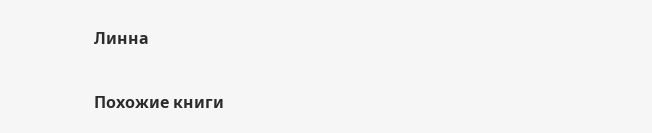Линна

Похожие книги